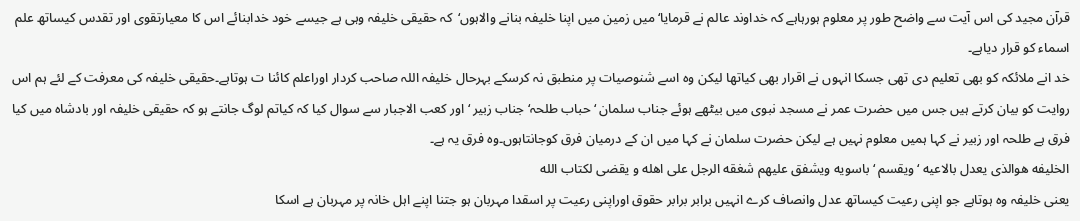قرآن مجید کی اس آیت سے واضح طور پر معلوم ہورہاہے کہ خداوند عالم نے قرمایا‘ میں زمین میں اپنا خلیفہ بنانے والاہوں‘کہ حقیقی خلیفہ وہی ہے جیسے خود خدابنائے اس کا معیارتقوی اور تقدس کیساتھ علم اسماء کو قرار دیاہے۔
خد انے ملائکہ کو بھی تعلیم دی تھی جسکا انہوں نے اقرار بھی کیاتھا لیکن وہ اسے شنوصیات پر منطبق نہ کرسکے بہرحال خلیفہ اللہ صاحب کردار اوراعلم کائنا ت ہوتاہے۔حقیقی خلیفہ کی معرفت کے لئے ہم اس روایت کو بیان کرتے ہیں جس میں حضرت عمر نے مسجد نبوی میں بیٹھے ہوئے جناب سلمان ‘ حباب طلحہ‘ جناب زبیر ‘ اور کعب الاجبار سے سوال کیا کہ کیاتم لوگ جانتے ہو کہ حقیقی خلیفہ اور بادشاہ میں کیا فرق ہے طلحہ اور زبیر نے کہا ہمیں معلوم نہیں ہے لیکن حضرت سلمان نے کہا میں ان کے درمیان فرق کوجانتاہوں۔وہ فرق یہ ہے۔
الخلیفه هوالذی یعدل بالاعیه ‘ ویقسم ‘ باسویه ویشفق علیهم شغقه الرجل علی اهله و یقضی لکتاب الله
یعنی خلیفہ وہ ہوتاہے جو اپنی رعیت کیساتھ عدل وانصاف کرے انہیں برابر برابر حقوق اوراپنی رعیت پر اسقدا مہربان ہو جتنا اپنے اہل خانہ پر مہربان ہے اسکا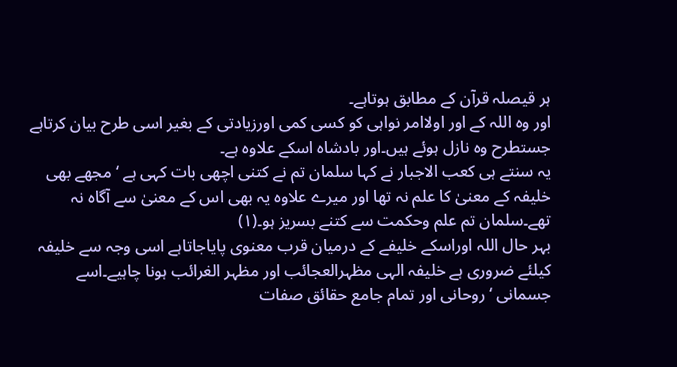ہر قیصلہ قرآن کے مطابق ہوتاہے۔
اور وہ اللہ کے اور اولاامر نواہی کو کسی کمی اورزیادتی کے بغیر اسی طرح بیان کرتاہے جستطرح وہ نازل ہوئے ہیں۔اور بادشاہ اسکے علاوہ ہے۔
یہ سنتے ہی کعب الاجبار نے کہا سلمان تم نے کتنی اچھی بات کہی ہے ‘ مجھے بھی خلیفہ کے معنیٰ کا علم نہ تھا اور میرے علاوہ یہ بھی اس کے معنیٰ سے آگاہ نہ تھے۔سلمان تم علم وحکمت سے کتنے بسریز ہو۔(۱)
بہر حال اللہ اوراسکے خلیفے کے درمیان قرب معنوی پایاجاتاہے اسی وجہ سے خلیفہ کیلئے ضروری ہے خلیفہ الہی مظہرالعجائب اور مظہر الغرائب ہونا چاہیے۔اسے جسمانی ‘ روحانی اور تمام جامع حقائق صفات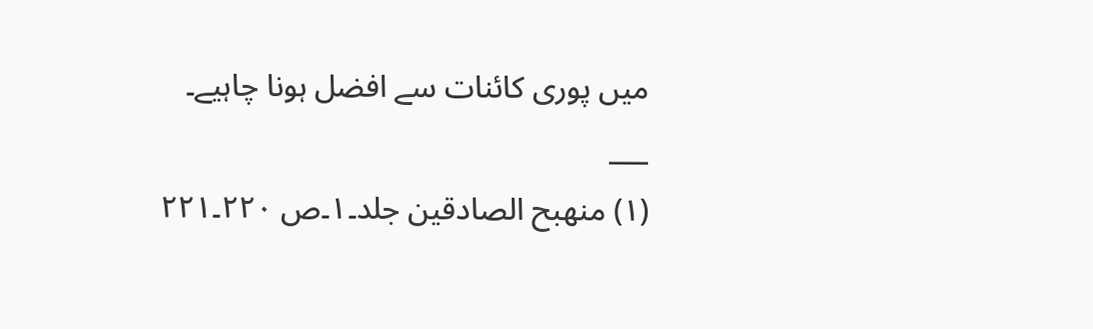میں پوری کائنات سے افضل ہونا چاہیے۔
___
(۱) منھبح الصادقین جلد۔۱۔ص ۲۲۰۔۲۲۱